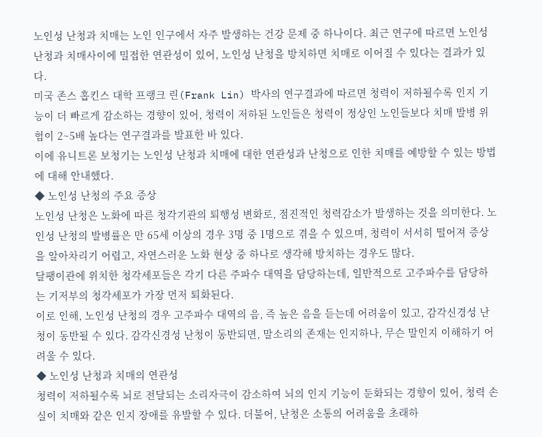노인성 난청과 치매는 노인 인구에서 자주 발생하는 건강 문제 중 하나이다. 최근 연구에 따르면 노인성 난청과 치매사이에 밀접한 연관성이 있어, 노인성 난청을 방치하면 치매로 이어질 수 있다는 결과가 있다.
미국 존스 홉킨스 대학 프랭크 린(Frank Lin) 박사의 연구결과에 따르면 청력이 저하될수록 인지 기능이 더 빠르게 감소하는 경향이 있어, 청력이 저하된 노인들은 청력이 정상인 노인들보다 치매 발병 위험이 2~5배 높다는 연구결과를 발표한 바 있다.
이에 유니트론 보청기는 노인성 난청과 치매에 대한 연관성과 난청으로 인한 치매를 예방할 수 있는 방법에 대해 안내했다.
◆ 노인성 난청의 주요 증상
노인성 난청은 노화에 따른 청각기관의 퇴행성 변화로, 점진적인 청력감소가 발생하는 것을 의미한다. 노인성 난청의 발병률은 만 65세 이상의 경우 3명 중 1명으로 겪을 수 있으며, 청력이 서서히 떨어져 증상을 알아차리기 어렵고, 자연스러운 노화 현상 중 하나로 생각해 방치하는 경우도 많다.
달팽이관에 위치한 청각세포들은 각기 다른 주파수 대역을 담당하는데, 일반적으로 고주파수를 담당하는 기저부의 청각세포가 가장 먼저 퇴화된다.
이로 인해, 노인성 난청의 경우 고주파수 대역의 음, 즉 높은 음을 듣는데 어려움이 있고, 감각신경성 난청이 동반될 수 있다. 감각신경성 난청이 동반되면, 말소리의 존재는 인지하나, 무슨 말인지 이해하기 어려울 수 있다.
◆ 노인성 난청과 치매의 연관성
청력이 저하될수록 뇌로 전달되는 소리자극이 감소하여 뇌의 인지 기능이 둔화되는 경향이 있어, 청력 손실이 치매와 같은 인지 장애를 유발할 수 있다. 더불어, 난청은 소통의 어려움을 초래하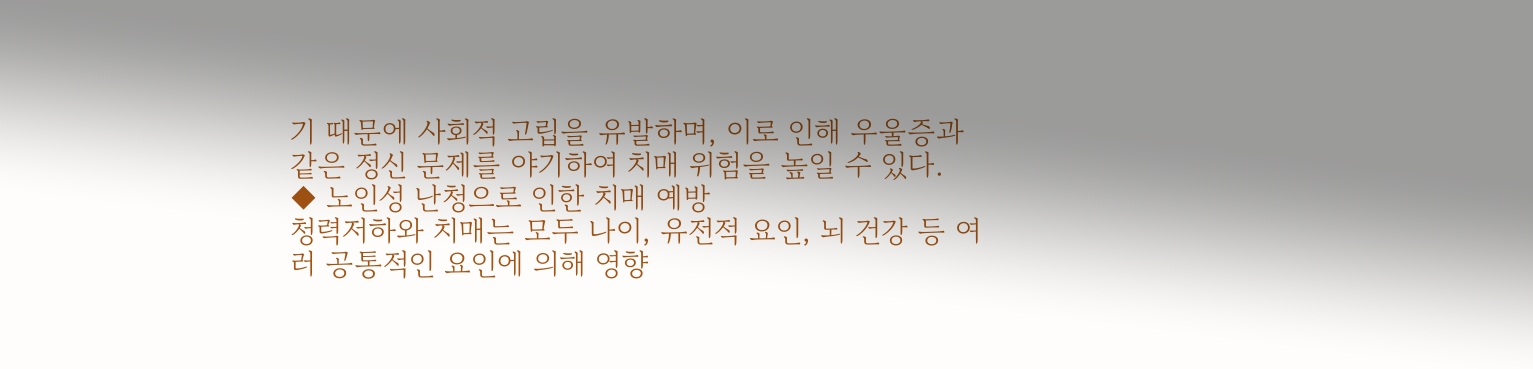기 때문에 사회적 고립을 유발하며, 이로 인해 우울증과 같은 정신 문제를 야기하여 치매 위험을 높일 수 있다.
◆ 노인성 난청으로 인한 치매 예방
청력저하와 치매는 모두 나이, 유전적 요인, 뇌 건강 등 여러 공통적인 요인에 의해 영향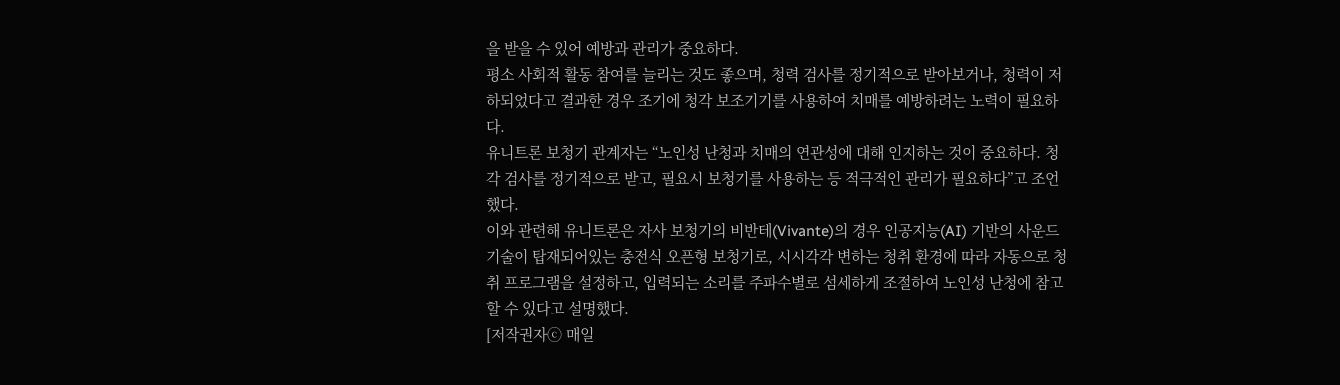을 받을 수 있어 예방과 관리가 중요하다.
평소 사회적 활동 참여를 늘리는 것도 좋으며, 청력 검사를 정기적으로 받아보거나, 청력이 저하되었다고 결과한 경우 조기에 청각 보조기기를 사용하여 치매를 예방하려는 노력이 필요하다.
유니트론 보청기 관계자는 “노인성 난청과 치매의 연관성에 대해 인지하는 것이 중요하다. 청각 검사를 정기적으로 받고, 필요시 보청기를 사용하는 등 적극적인 관리가 필요하다”고 조언했다.
이와 관련해 유니트론은 자사 보청기의 비반테(Vivante)의 경우 인공지능(AI) 기반의 사운드 기술이 탑재되어있는 충전식 오픈형 보청기로, 시시각각 변하는 청취 환경에 따라 자동으로 청취 프로그램을 설정하고, 입력되는 소리를 주파수별로 섬세하게 조절하여 노인성 난청에 참고할 수 있다고 설명했다.
[저작권자ⓒ 매일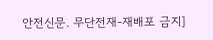안전신문. 무단전재-재배포 금지]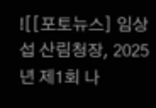![[포토뉴스] 임상섭 산림청장, 2025년 제1회 나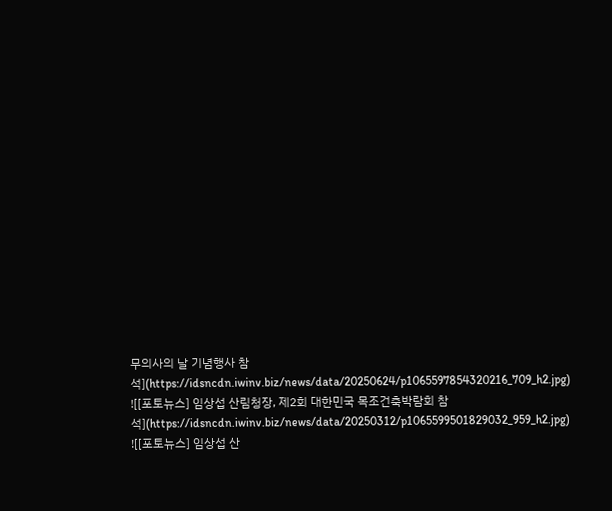무의사의 날 기념행사 참석](https://idsncdn.iwinv.biz/news/data/20250624/p1065597854320216_709_h2.jpg)
![[포토뉴스] 임상섭 산림청장, 제2회 대한민국 목조건축박람회 참석](https://idsncdn.iwinv.biz/news/data/20250312/p1065599501829032_959_h2.jpg)
![[포토뉴스] 임상섭 산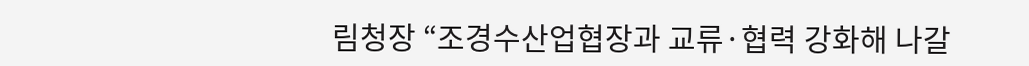림청장 “조경수산업협장과 교류·협력 강화해 나갈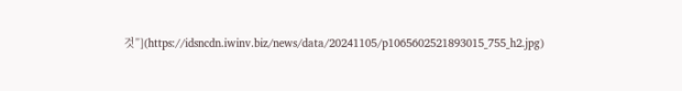것”](https://idsncdn.iwinv.biz/news/data/20241105/p1065602521893015_755_h2.jpg)